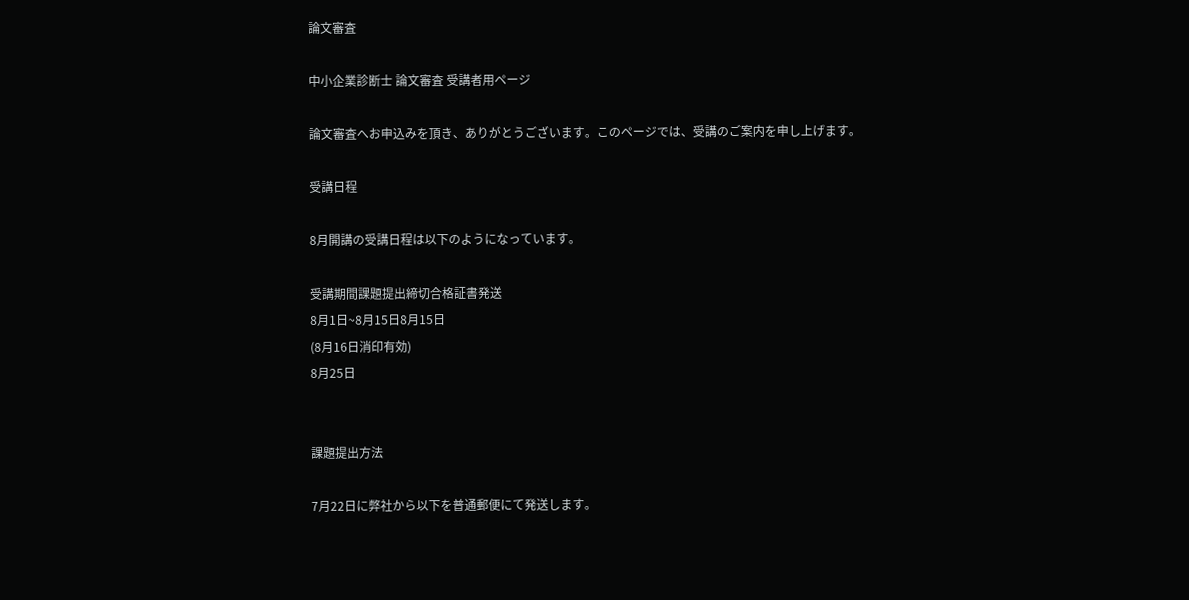論文審査

中小企業診断士 論文審査 受講者用ページ

論文審査へお申込みを頂き、ありがとうございます。このページでは、受講のご案内を申し上げます。

受講日程

8月開講の受講日程は以下のようになっています。

受講期間課題提出締切合格証書発送
8月1日~8月15日8月15日
(8月16日消印有効)
8月25日


課題提出方法

7月22日に弊社から以下を普通郵便にて発送します。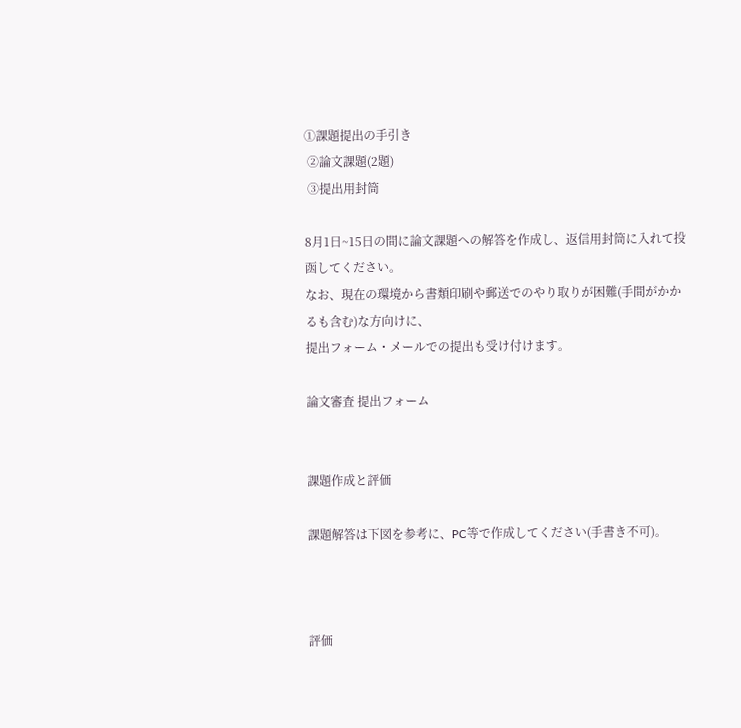①課題提出の手引き
 ②論文課題(2題)
 ③提出用封筒

8月1日~15日の間に論文課題への解答を作成し、返信用封筒に入れて投函してください。
なお、現在の環境から書類印刷や郵送でのやり取りが困難(手間がかかるも含む)な方向けに、
提出フォーム・メールでの提出も受け付けます。

論文審査 提出フォーム


課題作成と評価

課題解答は下図を参考に、PC等で作成してください(手書き不可)。



評価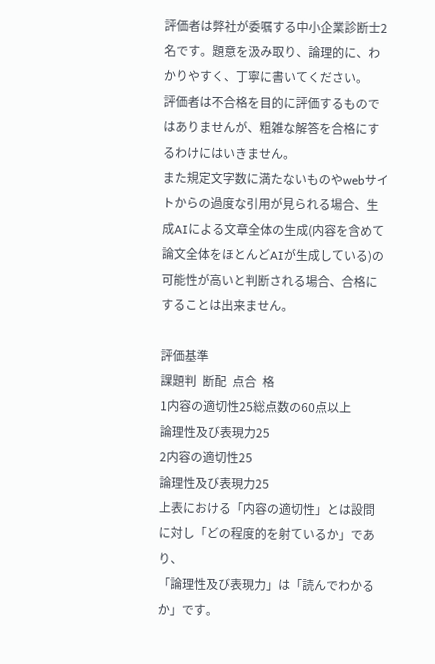評価者は弊社が委嘱する中小企業診断士2名です。題意を汲み取り、論理的に、わかりやすく、丁寧に書いてください。
評価者は不合格を目的に評価するものではありませんが、粗雑な解答を合格にするわけにはいきません。
また規定文字数に満たないものやwebサイトからの過度な引用が見られる場合、生成AIによる文章全体の生成(内容を含めて論文全体をほとんどAIが生成している)の可能性が高いと判断される場合、合格にすることは出来ません。

評価基準
課題判  断配  点合  格
1内容の適切性25総点数の60点以上
論理性及び表現力25
2内容の適切性25
論理性及び表現力25
上表における「内容の適切性」とは設問に対し「どの程度的を射ているか」であり、
「論理性及び表現力」は「読んでわかるか」です。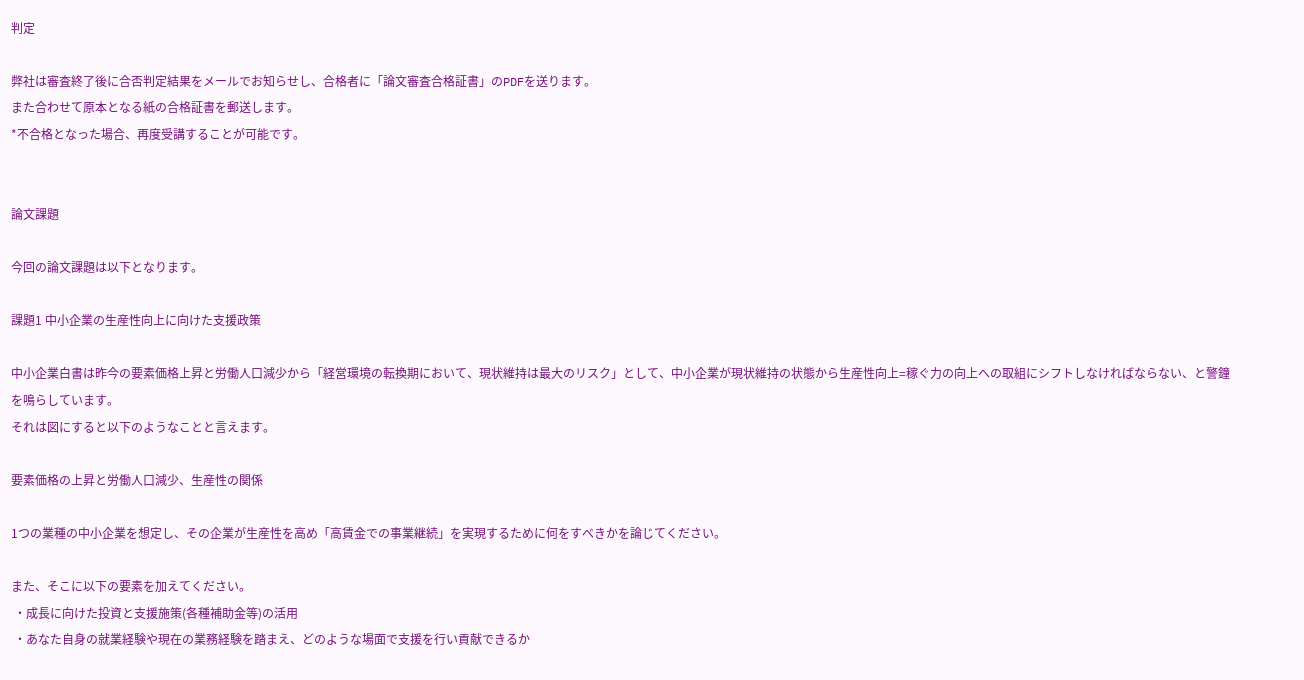判定

弊社は審査終了後に合否判定結果をメールでお知らせし、合格者に「論文審査合格証書」のPDFを送ります。
また合わせて原本となる紙の合格証書を郵送します。
*不合格となった場合、再度受講することが可能です。


論文課題

今回の論文課題は以下となります。

課題1 中小企業の生産性向上に向けた支援政策

中小企業白書は昨今の要素価格上昇と労働人口減少から「経営環境の転換期において、現状維持は最大のリスク」として、中小企業が現状維持の状態から生産性向上=稼ぐ力の向上への取組にシフトしなければならない、と警鐘を鳴らしています。
それは図にすると以下のようなことと言えます。

要素価格の上昇と労働人口減少、生産性の関係

1つの業種の中小企業を想定し、その企業が生産性を高め「高賃金での事業継続」を実現するために何をすべきかを論じてください。

また、そこに以下の要素を加えてください。
 ・成長に向けた投資と支援施策(各種補助金等)の活用
 ・あなた自身の就業経験や現在の業務経験を踏まえ、どのような場面で支援を行い貢献できるか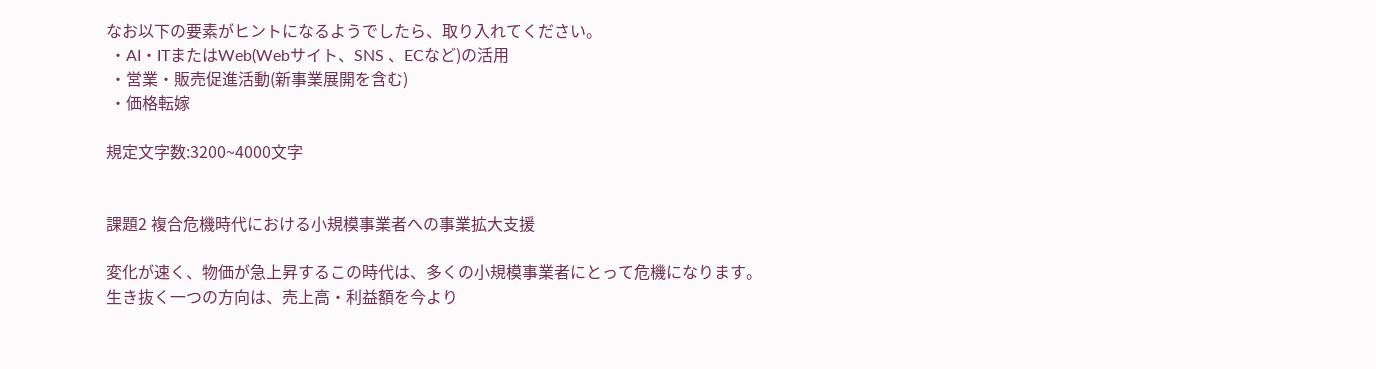なお以下の要素がヒントになるようでしたら、取り入れてください。
 ・AI・ITまたはWeb(Webサイト、SNS 、ECなど)の活用
 ・営業・販売促進活動(新事業展開を含む)
 ・価格転嫁

規定文字数:3200~4000文字


課題2 複合危機時代における小規模事業者への事業拡大支援

変化が速く、物価が急上昇するこの時代は、多くの小規模事業者にとって危機になります。
生き抜く一つの方向は、売上高・利益額を今より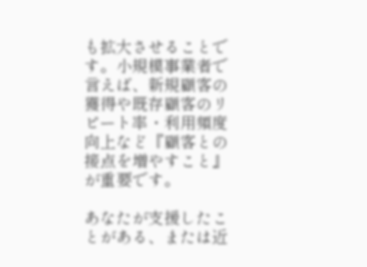も拡大させることです。小規模事業者で言えば、新規顧客の獲得や既存顧客のリピート率・利用頻度向上など『顧客との接点を増やすこと』が重要です。

あなたが支援したことがある、または近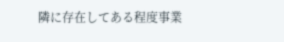隣に存在してある程度事業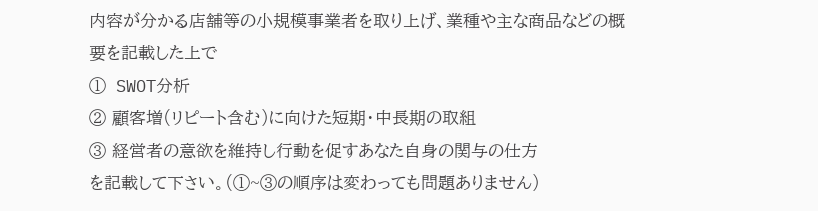内容が分かる店舗等の小規模事業者を取り上げ、業種や主な商品などの概要を記載した上で
① SWOT分析
② 顧客増(リピート含む)に向けた短期・中長期の取組
③ 経営者の意欲を維持し行動を促すあなた自身の関与の仕方
を記載して下さい。(①~③の順序は変わっても問題ありません)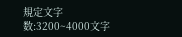規定文字数:3200~4000文字